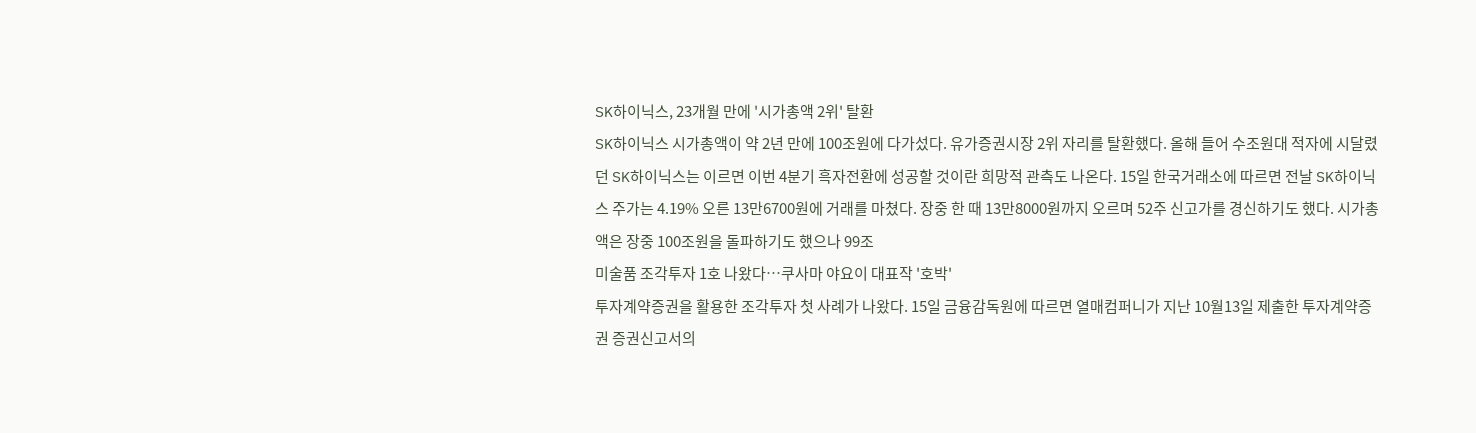SK하이닉스, 23개월 만에 '시가총액 2위' 탈환
SK하이닉스 시가총액이 약 2년 만에 100조원에 다가섰다. 유가증권시장 2위 자리를 탈환했다. 올해 들어 수조원대 적자에 시달렸던 SK하이닉스는 이르면 이번 4분기 흑자전환에 성공할 것이란 희망적 관측도 나온다. 15일 한국거래소에 따르면 전날 SK하이닉스 주가는 4.19% 오른 13만6700원에 거래를 마쳤다. 장중 한 때 13만8000원까지 오르며 52주 신고가를 경신하기도 했다. 시가총액은 장중 100조원을 돌파하기도 했으나 99조
미술품 조각투자 1호 나왔다…쿠사마 야요이 대표작 '호박'
투자계약증권을 활용한 조각투자 첫 사례가 나왔다. 15일 금융감독원에 따르면 열매컴퍼니가 지난 10월13일 제출한 투자계약증권 증권신고서의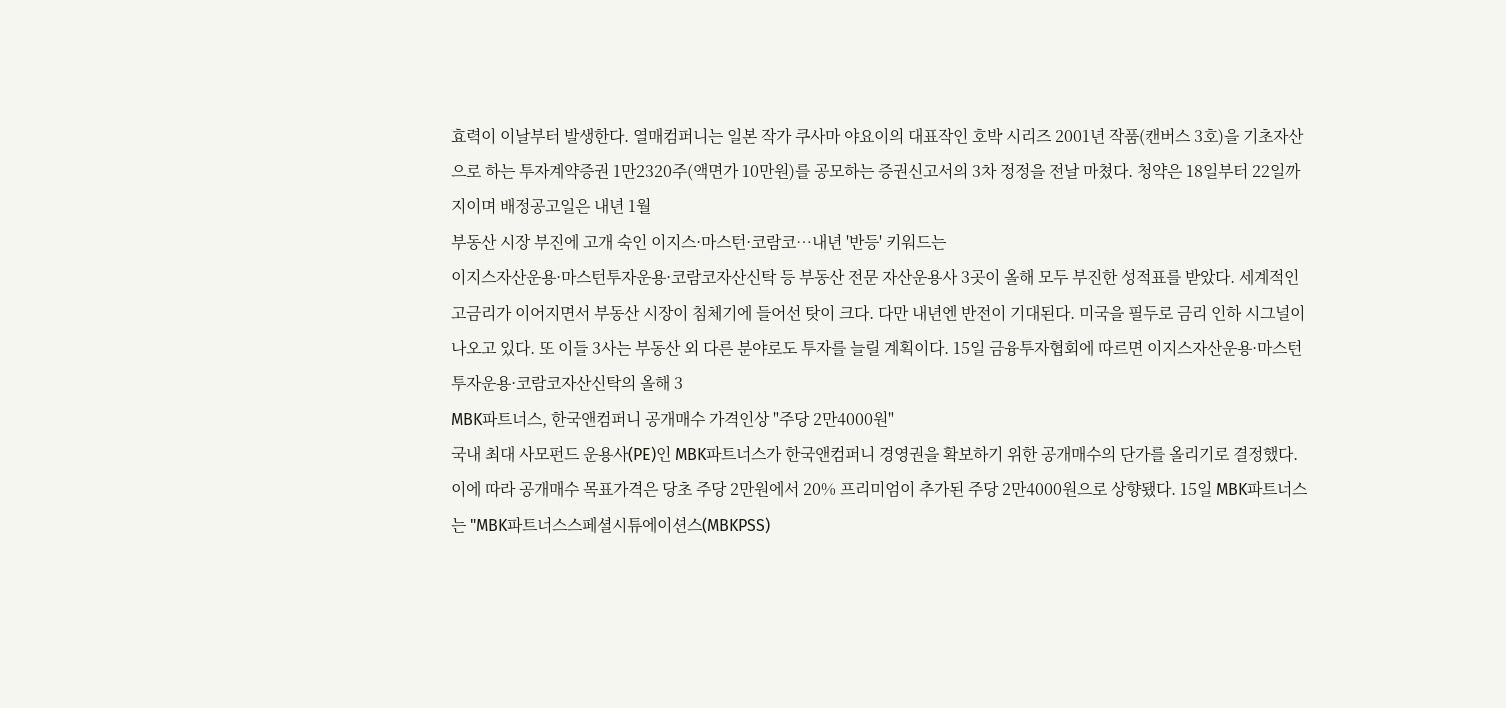효력이 이날부터 발생한다. 열매컴퍼니는 일본 작가 쿠사마 야요이의 대표작인 호박 시리즈 2001년 작품(캔버스 3호)을 기초자산으로 하는 투자계약증권 1만2320주(액면가 10만원)를 공모하는 증권신고서의 3차 정정을 전날 마쳤다. 청약은 18일부터 22일까지이며 배정공고일은 내년 1월
부동산 시장 부진에 고개 숙인 이지스·마스턴·코람코…내년 '반등' 키워드는
이지스자산운용·마스턴투자운용·코람코자산신탁 등 부동산 전문 자산운용사 3곳이 올해 모두 부진한 성적표를 받았다. 세계적인 고금리가 이어지면서 부동산 시장이 침체기에 들어선 탓이 크다. 다만 내년엔 반전이 기대된다. 미국을 필두로 금리 인하 시그널이 나오고 있다. 또 이들 3사는 부동산 외 다른 분야로도 투자를 늘릴 계획이다. 15일 금융투자협회에 따르면 이지스자산운용·마스턴투자운용·코람코자산신탁의 올해 3
MBK파트너스, 한국앤컴퍼니 공개매수 가격인상 "주당 2만4000원"
국내 최대 사모펀드 운용사(PE)인 MBK파트너스가 한국앤컴퍼니 경영권을 확보하기 위한 공개매수의 단가를 올리기로 결정했다. 이에 따라 공개매수 목표가격은 당초 주당 2만원에서 20% 프리미엄이 추가된 주당 2만4000원으로 상향됐다. 15일 MBK파트너스는 "MBK파트너스스페셜시튜에이션스(MBKPSS)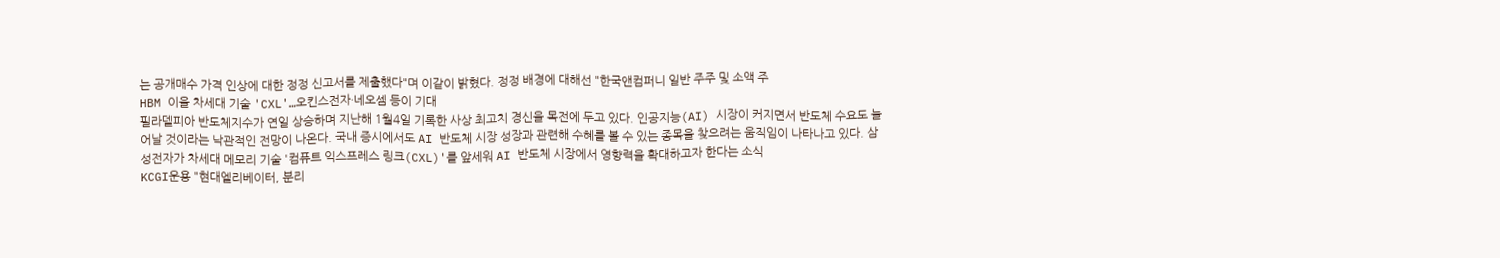는 공개매수 가격 인상에 대한 정정 신고서를 제출했다"며 이같이 밝혔다. 정정 배경에 대해선 "한국앤컴퍼니 일반 주주 및 소액 주
HBM 이을 차세대 기술 'CXL'…오킨스전자·네오셈 등이 기대
필라델피아 반도체지수가 연일 상승하며 지난해 1월4일 기록한 사상 최고치 경신을 목전에 두고 있다. 인공지능(AI) 시장이 커지면서 반도체 수요도 늘어날 것이라는 낙관적인 전망이 나온다. 국내 증시에서도 AI 반도체 시장 성장과 관련해 수혜를 볼 수 있는 종목을 찾으려는 움직임이 나타나고 있다. 삼성전자가 차세대 메모리 기술 '컴퓨트 익스프레스 링크(CXL)'를 앞세워 AI 반도체 시장에서 영향력을 확대하고자 한다는 소식
KCGI운용 "현대엘리베이터, 분리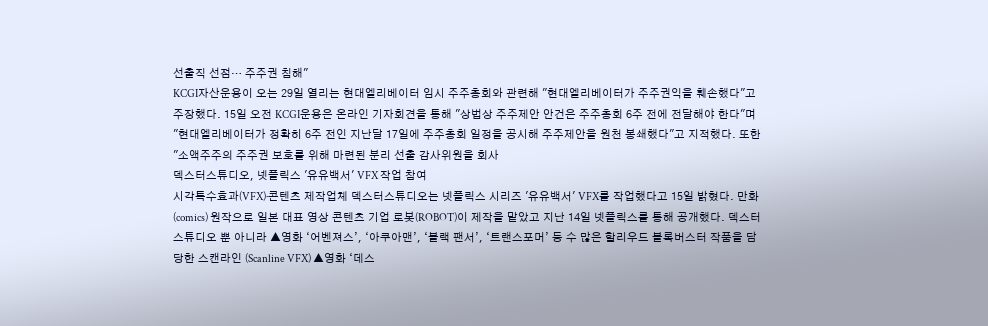선출직 선점… 주주권 침해"
KCGI자산운용이 오는 29일 열리는 현대엘리베이터 임시 주주총회와 관련해 "현대엘리베이터가 주주권익을 훼손했다"고 주장했다. 15일 오전 KCGI운용은 온라인 기자회견을 통해 "상법상 주주제안 안건은 주주총회 6주 전에 전달해야 한다"며 "현대엘리베이터가 정확히 6주 전인 지난달 17일에 주주총회 일정을 공시해 주주제안을 원천 봉쇄했다"고 지적했다. 또한 "소액주주의 주주권 보호를 위해 마련된 분리 선출 감사위원을 회사
덱스터스튜디오, 넷플릭스 '유유백서' VFX 작업 참여
시각특수효과(VFX)·콘텐츠 제작업체 덱스터스튜디오는 넷플릭스 시리즈 '유유백서' VFX를 작업했다고 15일 밝혔다. 만화(comics) 원작으로 일본 대표 영상 콘텐츠 기업 로봇(ROBOT)이 제작을 맡았고 지난 14일 넷플릭스를 통해 공개했다. 덱스터스튜디오 뿐 아니라 ▲영화 ‘어벤져스’, ‘아쿠아맨’, ‘블랙 팬서’, ‘트랜스포머’ 등 수 많은 할리우드 블록버스터 작품을 담당한 스캔라인 (Scanline VFX) ▲영화 ‘데스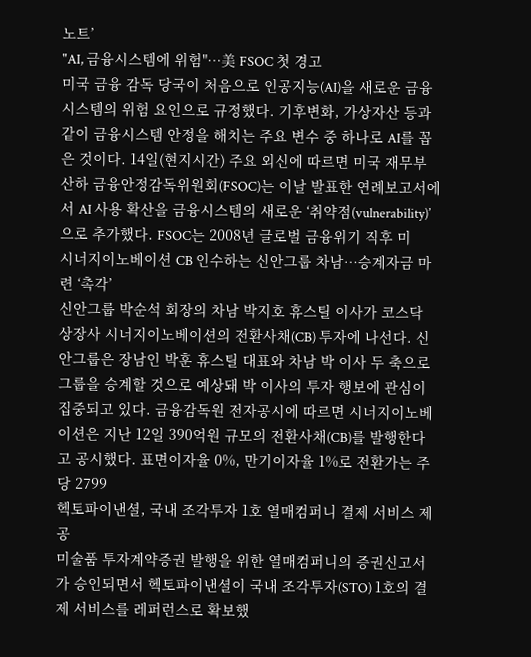노트’
"AI, 금융시스템에 위험"…美 FSOC 첫 경고
미국 금융 감독 당국이 처음으로 인공지능(AI)을 새로운 금융시스템의 위험 요인으로 규정했다. 기후변화, 가상자산 등과 같이 금융시스템 안정을 해치는 주요 변수 중 하나로 AI를 꼽은 것이다. 14일(현지시간) 주요 외신에 따르면 미국 재무부 산하 금융안정감독위원회(FSOC)는 이날 발표한 연례보고서에서 AI 사용 확산을 금융시스템의 새로운 ‘취약점(vulnerability)’으로 추가했다. FSOC는 2008년 글로벌 금융위기 직후 미
시너지이노베이션 CB 인수하는 신안그룹 차남…승계자금 마련 ‘촉각’
신안그룹 박순석 회장의 차남 박지호 휴스틸 이사가 코스닥 상장사 시너지이노베이션의 전환사채(CB) 투자에 나선다. 신안그룹은 장남인 박훈 휴스틸 대표와 차남 박 이사 두 축으로 그룹을 승계할 것으로 예상돼 박 이사의 투자 행보에 관심이 집중되고 있다. 금융감독원 전자공시에 따르면 시너지이노베이션은 지난 12일 390억원 규모의 전환사채(CB)를 발행한다고 공시했다. 표면이자율 0%, 만기이자율 1%로 전환가는 주당 2799
헥토파이낸셜, 국내 조각투자 1호 열매컴퍼니 결제 서비스 제공
미술품 투자계약증권 발행을 위한 열매컴퍼니의 증권신고서가 승인되면서 헥토파이낸셜이 국내 조각투자(STO) 1호의 결제 서비스를 레퍼런스로 확보했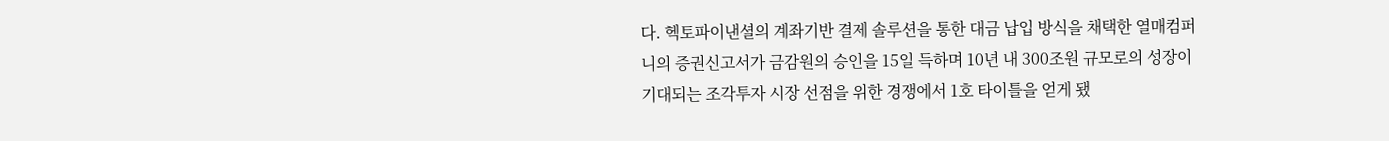다. 헥토파이낸셜의 계좌기반 결제 솔루션을 통한 대금 납입 방식을 채택한 열매컴퍼니의 증권신고서가 금감원의 승인을 15일 득하며 10년 내 300조원 규모로의 성장이 기대되는 조각투자 시장 선점을 위한 경쟁에서 1호 타이틀을 얻게 됐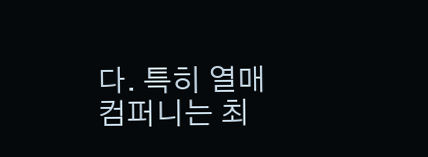다. 특히 열매컴퍼니는 최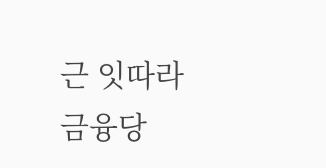근 잇따라 금융당